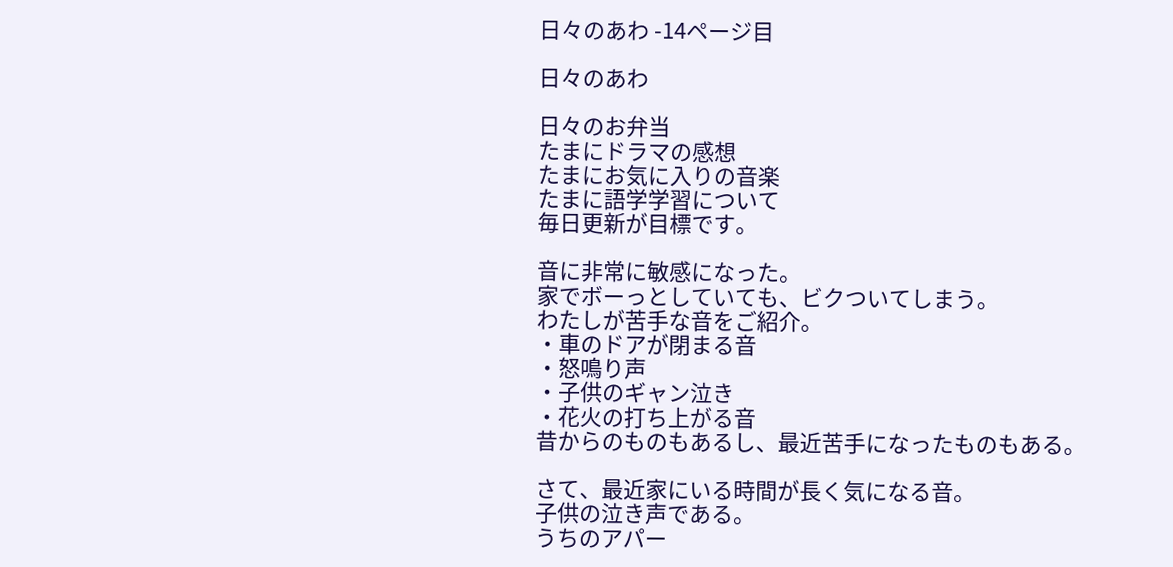日々のあわ -14ページ目

日々のあわ

日々のお弁当
たまにドラマの感想
たまにお気に入りの音楽
たまに語学学習について
毎日更新が目標です。

音に非常に敏感になった。
家でボーっとしていても、ビクついてしまう。
わたしが苦手な音をご紹介。
・車のドアが閉まる音
・怒鳴り声
・子供のギャン泣き
・花火の打ち上がる音
昔からのものもあるし、最近苦手になったものもある。

さて、最近家にいる時間が長く気になる音。
子供の泣き声である。
うちのアパー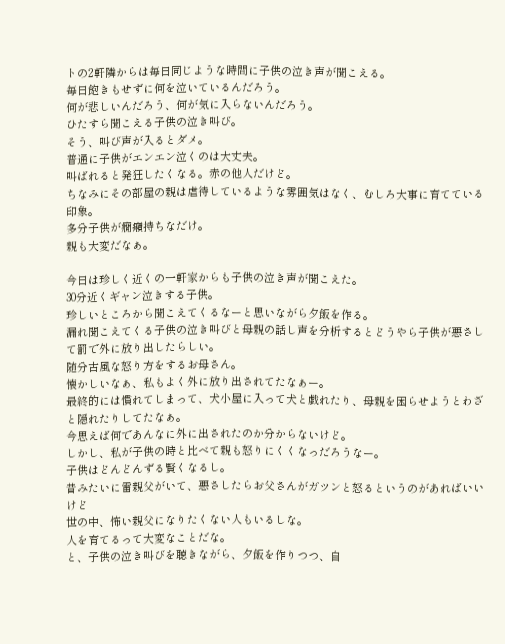トの2軒隣からは毎日同じような時間に子供の泣き声が聞こえる。
毎日飽きもせずに何を泣いているんだろう。
何が悲しいんだろう、何が気に入らないんだろう。
ひたすら聞こえる子供の泣き叫び。
そう、叫び声が入るとダメ。
普通に子供がエンエン泣くのは大丈夫。
叫ばれると発狂したくなる。赤の他人だけど。
ちなみにその部屋の親は虐待しているような雰囲気はなく、むしろ大事に育てている印象。
多分子供が癇癪持ちなだけ。
親も大変だなぁ。

今日は珍しく近くの一軒家からも子供の泣き声が聞こえた。
30分近くギャン泣きする子供。
珍しいところから聞こえてくるなーと思いながら夕飯を作る。
漏れ聞こえてくる子供の泣き叫びと母親の話し声を分析するとどうやら子供が悪さして罰で外に放り出したらしい。
随分古風な怒り方をするお母さん。
懐かしいなぁ、私もよく外に放り出されてたなぁー。
最終的には慣れてしまって、犬小屋に入って犬と戯れたり、母親を困らせようとわざと隠れたりしてたなぁ。
今思えば何であんなに外に出されたのか分からないけど。
しかし、私が子供の時と比べて親も怒りにくくなっだろうなー。
子供はどんどんずる賢くなるし。
昔みたいに雷親父がいて、悪さしたらお父さんがガツンと怒るというのがあればいいけど
世の中、怖い親父になりたくない人もいるしな。
人を育てるって大変なことだな。
と、子供の泣き叫びを聴きながら、夕飯を作りつつ、自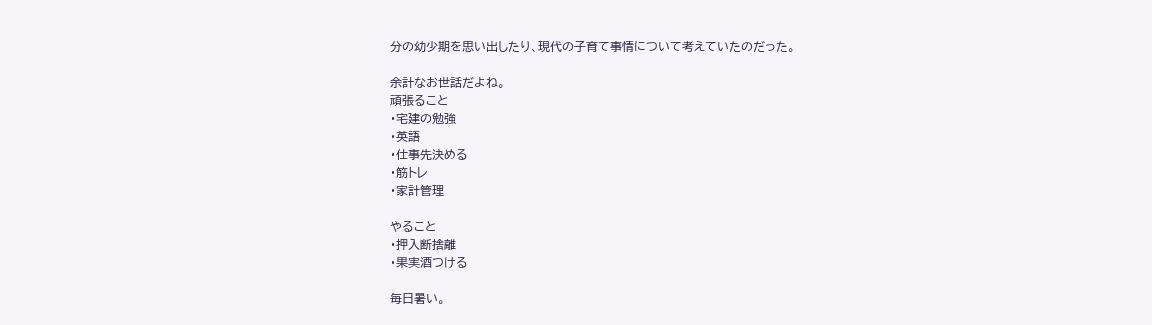分の幼少期を思い出したり、現代の子育て事情について考えていたのだった。

余計なお世話だよね。
頑張ること
・宅建の勉強
・英語
・仕事先決める
・筋トレ
・家計管理

やること
・押入断捨離
・果実酒つける

毎日暑い。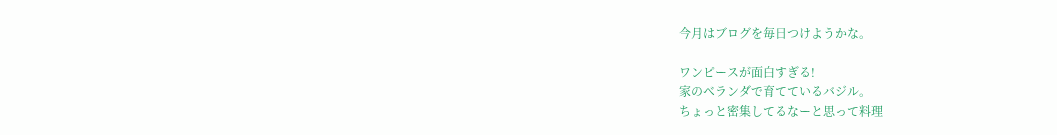今月はブログを毎日つけようかな。

ワンピースが面白すぎる!
家のベランダで育てているバジル。
ちょっと密集してるなーと思って料理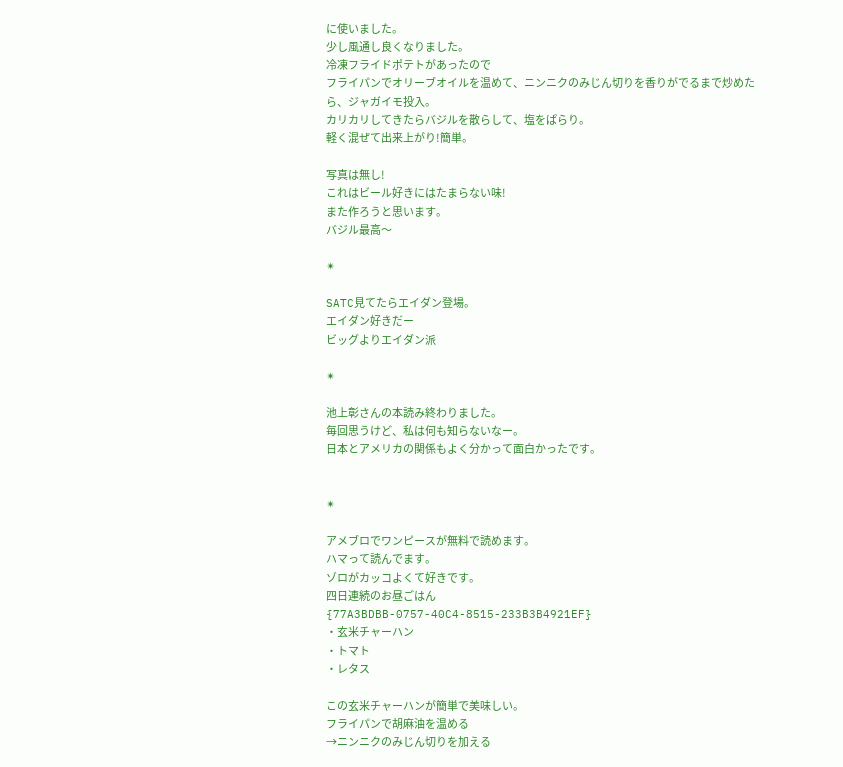に使いました。
少し風通し良くなりました。
冷凍フライドポテトがあったので
フライパンでオリーブオイルを温めて、ニンニクのみじん切りを香りがでるまで炒めたら、ジャガイモ投入。
カリカリしてきたらバジルを散らして、塩をぱらり。
軽く混ぜて出来上がり!簡単。

写真は無し!
これはビール好きにはたまらない味!
また作ろうと思います。
バジル最高〜

✴

SATC見てたらエイダン登場。
エイダン好きだー
ビッグよりエイダン派

✴

池上彰さんの本読み終わりました。
毎回思うけど、私は何も知らないなー。
日本とアメリカの関係もよく分かって面白かったです。


✴

アメブロでワンピースが無料で読めます。
ハマって読んでます。
ゾロがカッコよくて好きです。
四日連続のお昼ごはん
{77A3BDBB-0757-40C4-8515-233B3B4921EF}
・玄米チャーハン
・トマト
・レタス

この玄米チャーハンが簡単で美味しい。
フライパンで胡麻油を温める
→ニンニクのみじん切りを加える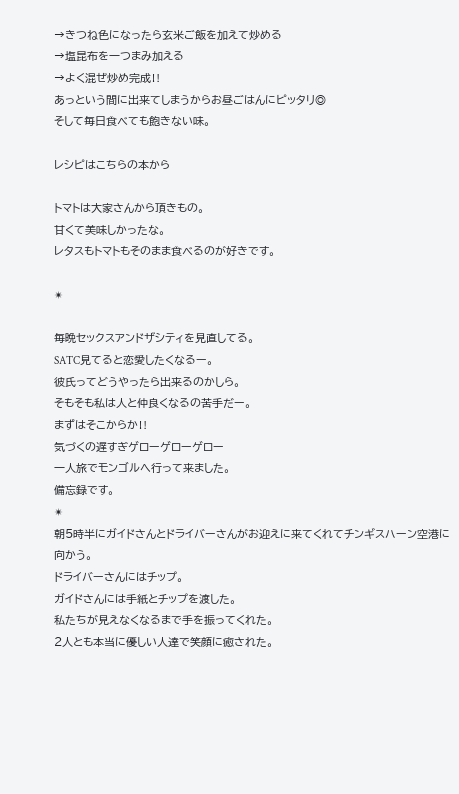→きつね色になったら玄米ご飯を加えて炒める
→塩昆布を一つまみ加える
→よく混ぜ炒め完成‼
あっという間に出来てしまうからお昼ごはんにピッタリ◎
そして毎日食べても飽きない味。

レシピはこちらの本から

トマトは大家さんから頂きもの。
甘くて美味しかったな。
レタスもトマトもそのまま食べるのが好きです。

✴

毎晩セックスアンドザシティを見直してる。
SATC見てると恋愛したくなるー。
彼氏ってどうやったら出来るのかしら。
そもそも私は人と仲良くなるの苦手だー。
まずはそこからか‼
気づくの遅すぎゲローゲローゲロー
一人旅でモンゴルへ行って来ました。
備忘録です。
✴
朝5時半にガイドさんとドライバーさんがお迎えに来てくれてチンギスハーン空港に向かう。
ドライバーさんにはチップ。
ガイドさんには手紙とチップを渡した。
私たちが見えなくなるまで手を振ってくれた。
2人とも本当に優しい人達で笑顔に癒された。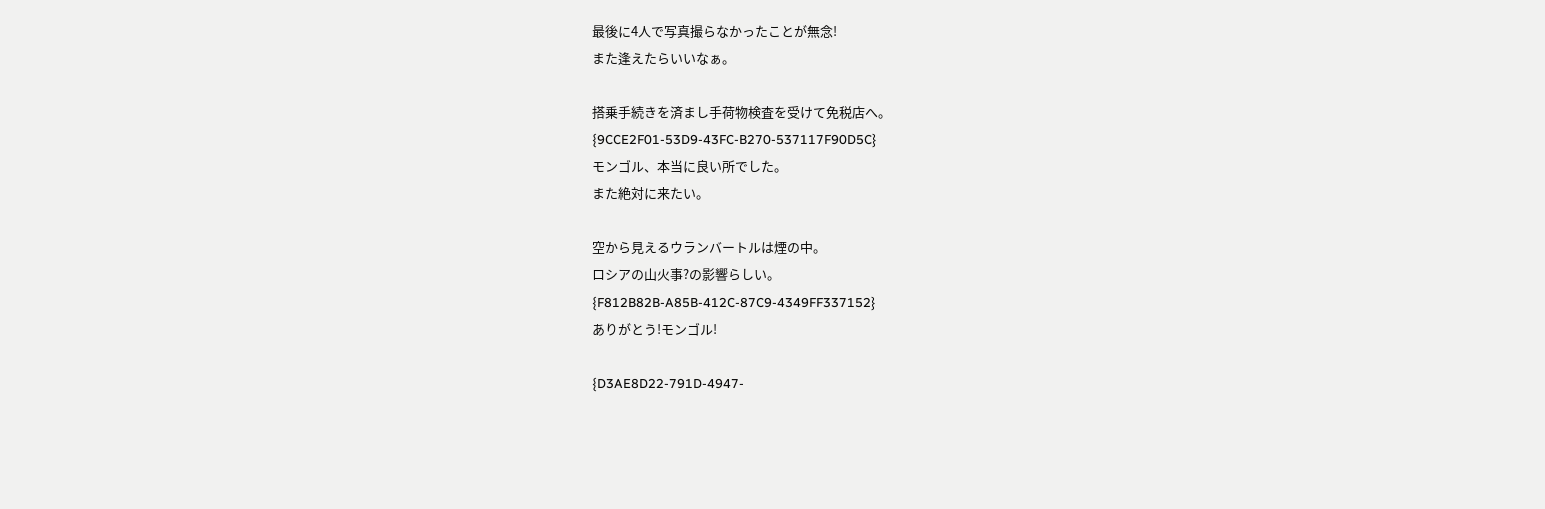最後に4人で写真撮らなかったことが無念!
また逢えたらいいなぁ。

搭乗手続きを済まし手荷物検査を受けて免税店へ。
{9CCE2F01-53D9-43FC-B270-537117F90D5C}
モンゴル、本当に良い所でした。
また絶対に来たい。

空から見えるウランバートルは煙の中。
ロシアの山火事?の影響らしい。
{F812B82B-A85B-412C-87C9-4349FF337152}
ありがとう!モンゴル!

{D3AE8D22-791D-4947-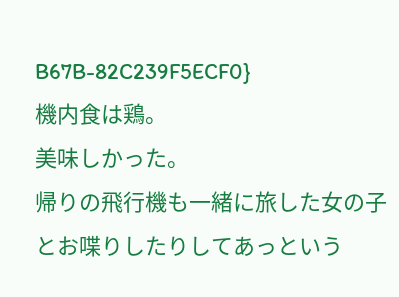B67B-82C239F5ECF0}
機内食は鶏。
美味しかった。
帰りの飛行機も一緒に旅した女の子とお喋りしたりしてあっという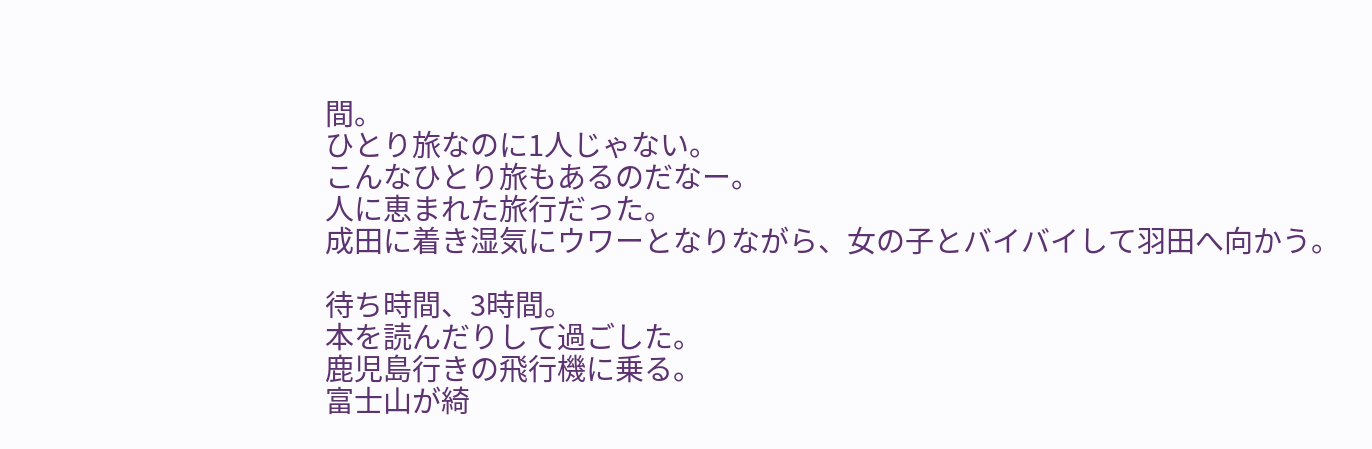間。
ひとり旅なのに1人じゃない。
こんなひとり旅もあるのだなー。
人に恵まれた旅行だった。
成田に着き湿気にウワーとなりながら、女の子とバイバイして羽田へ向かう。

待ち時間、3時間。
本を読んだりして過ごした。
鹿児島行きの飛行機に乗る。
富士山が綺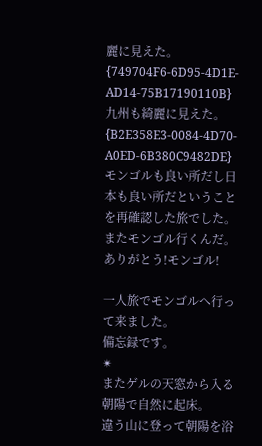麗に見えた。
{749704F6-6D95-4D1E-AD14-75B17190110B}
九州も綺麗に見えた。
{B2E358E3-0084-4D70-A0ED-6B380C9482DE}
モンゴルも良い所だし日本も良い所だということを再確認した旅でした。
またモンゴル行くんだ。ありがとう!モンゴル!

一人旅でモンゴルへ行って来ました。
備忘録です。
✴
またゲルの天窓から入る朝陽で自然に起床。
違う山に登って朝陽を浴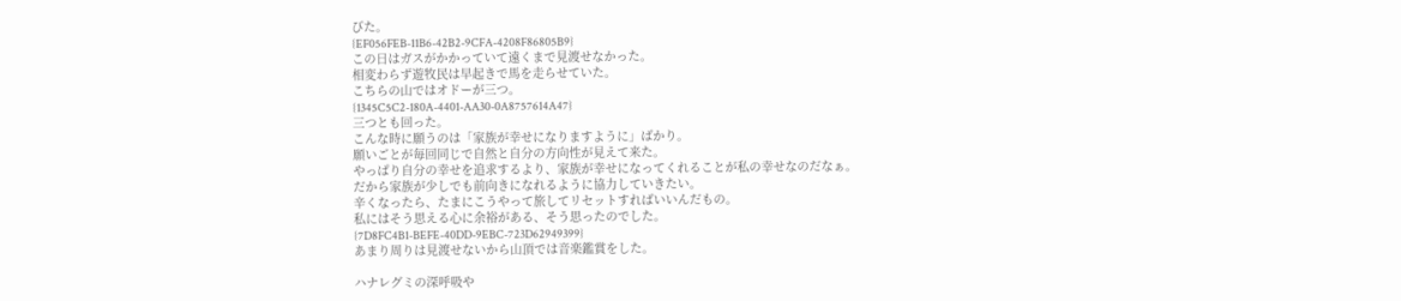びた。
{EF056FEB-11B6-42B2-9CFA-4208F86805B9}
この日はガスがかかっていて遠くまで見渡せなかった。
相変わらず遊牧民は早起きで馬を走らせていた。
こちらの山ではオドーが三つ。
{1345C5C2-180A-4401-AA30-0A8757614A47}
三つとも回った。
こんな時に願うのは「家族が幸せになりますように」ばかり。
願いごとが毎回同じで自然と自分の方向性が見えて来た。
やっぱり自分の幸せを追求するより、家族が幸せになってくれることが私の幸せなのだなぁ。
だから家族が少しでも前向きになれるように協力していきたい。
辛くなったら、たまにこうやって旅してリセットすればいいんだもの。
私にはそう思える心に余裕がある、そう思ったのでした。
{7D8FC4B1-BEFE-40DD-9EBC-723D62949399}
あまり周りは見渡せないから山頂では音楽鑑賞をした。

ハナレグミの深呼吸や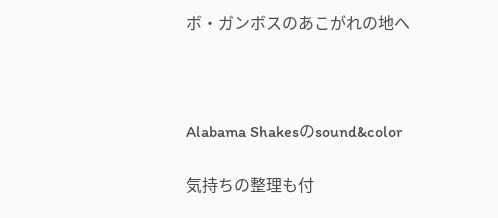ボ・ガンボスのあこがれの地へ



Alabama Shakesのsound&color

気持ちの整理も付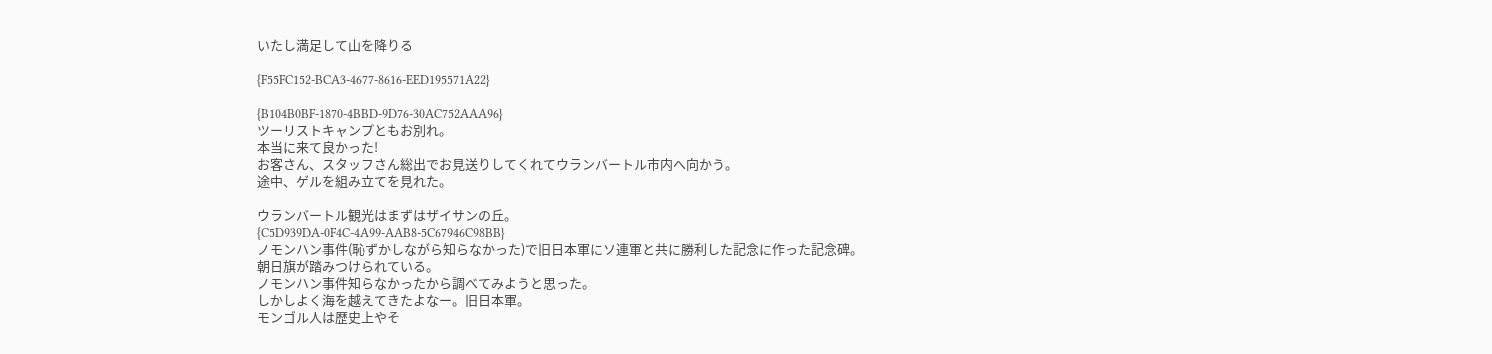いたし満足して山を降りる

{F55FC152-BCA3-4677-8616-EED195571A22}

{B104B0BF-1870-4BBD-9D76-30AC752AAA96}
ツーリストキャンプともお別れ。
本当に来て良かった!
お客さん、スタッフさん総出でお見送りしてくれてウランバートル市内へ向かう。
途中、ゲルを組み立てを見れた。

ウランバートル観光はまずはザイサンの丘。
{C5D939DA-0F4C-4A99-AAB8-5C67946C98BB}
ノモンハン事件(恥ずかしながら知らなかった)で旧日本軍にソ連軍と共に勝利した記念に作った記念碑。
朝日旗が踏みつけられている。
ノモンハン事件知らなかったから調べてみようと思った。
しかしよく海を越えてきたよなー。旧日本軍。
モンゴル人は歴史上やそ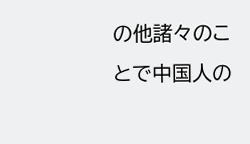の他諸々のことで中国人の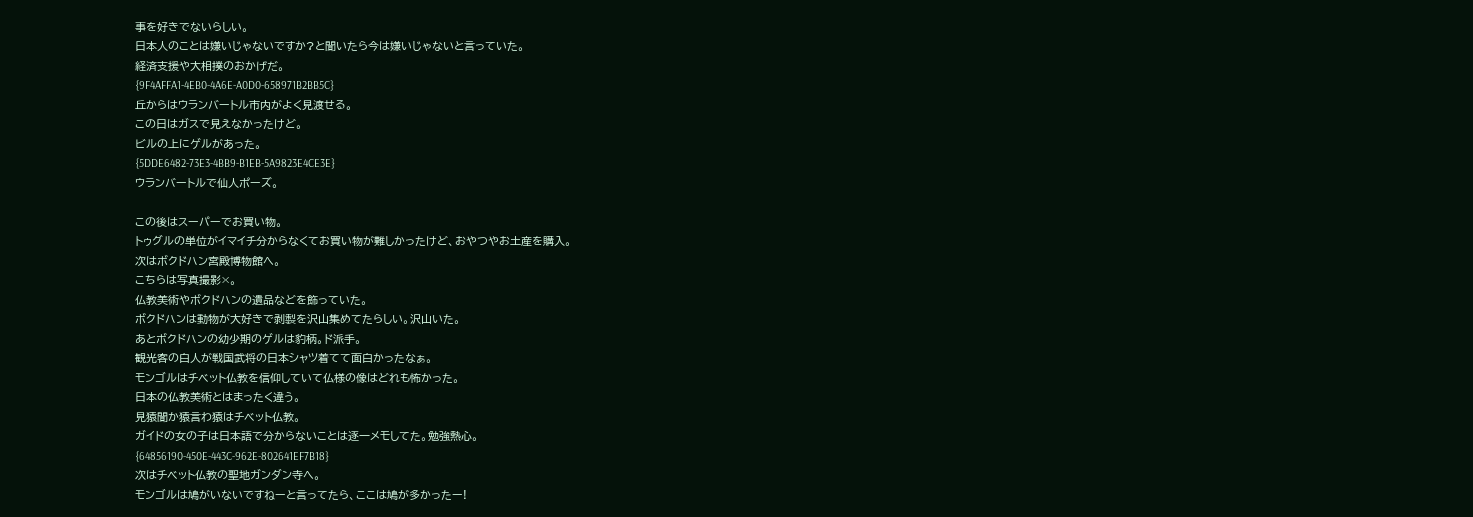事を好きでないらしい。
日本人のことは嫌いじゃないですか?と聞いたら今は嫌いじゃないと言っていた。
経済支援や大相撲のおかげだ。
{9F4AFFA1-4EB0-4A6E-A0D0-658971B2BB5C}
丘からはウランバートル市内がよく見渡せる。
この日はガスで見えなかったけど。
ビルの上にゲルがあった。
{5DDE6482-73E3-4BB9-B1EB-5A9823E4CE3E}
ウランバートルで仙人ポーズ。

この後はスーパーでお買い物。
トゥグルの単位がイマイチ分からなくてお買い物が難しかったけど、おやつやお土産を購入。
次はボクドハン宮殿博物館へ。
こちらは写真撮影×。
仏教美術やボクドハンの遺品などを飾っていた。
ボクドハンは動物が大好きで剥製を沢山集めてたらしい。沢山いた。
あとボクドハンの幼少期のゲルは豹柄。ド派手。
観光客の白人が戦国武将の日本シャツ着てて面白かったなぁ。
モンゴルはチベット仏教を信仰していて仏様の像はどれも怖かった。
日本の仏教美術とはまったく違う。
見猿聞か猿言わ猿はチベット仏教。
ガイドの女の子は日本語で分からないことは逐一メモしてた。勉強熱心。
{64856190-450E-443C-962E-802641EF7B18}
次はチベット仏教の聖地ガンダン寺へ。
モンゴルは鳩がいないですねーと言ってたら、ここは鳩が多かったー!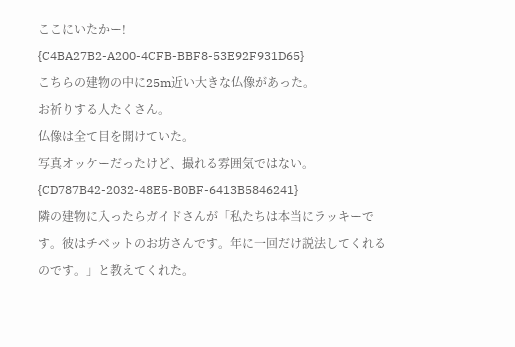ここにいたかー!
{C4BA27B2-A200-4CFB-BBF8-53E92F931D65}
こちらの建物の中に25m近い大きな仏像があった。
お祈りする人たくさん。
仏像は全て目を開けていた。
写真オッケーだったけど、撮れる雰囲気ではない。
{CD787B42-2032-48E5-B0BF-6413B5846241}
隣の建物に入ったらガイドさんが「私たちは本当にラッキーです。彼はチベットのお坊さんです。年に一回だけ説法してくれるのです。」と教えてくれた。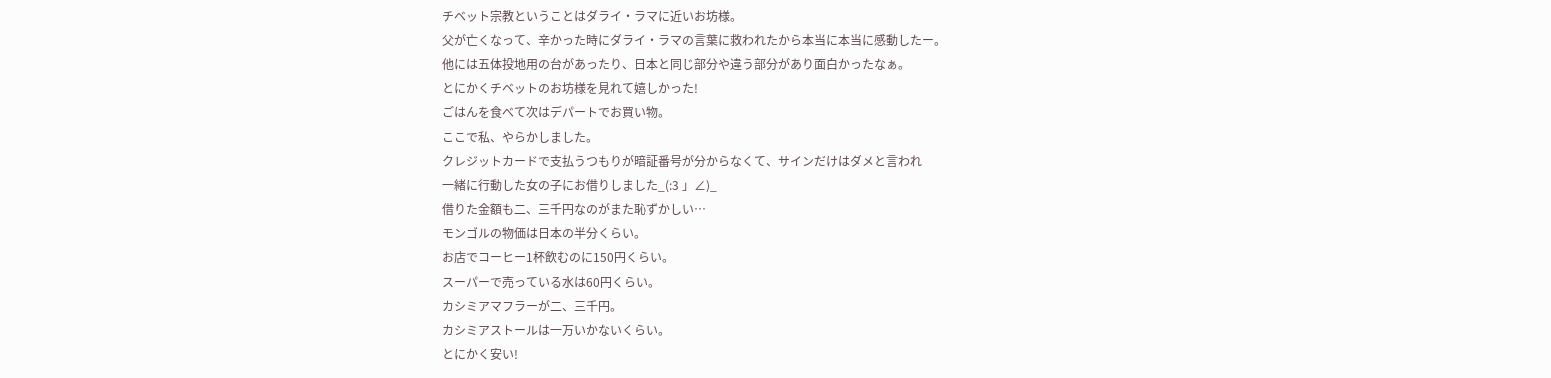チベット宗教ということはダライ・ラマに近いお坊様。
父が亡くなって、辛かった時にダライ・ラマの言葉に救われたから本当に本当に感動したー。
他には五体投地用の台があったり、日本と同じ部分や違う部分があり面白かったなぁ。
とにかくチベットのお坊様を見れて嬉しかった!
ごはんを食べて次はデパートでお買い物。
ここで私、やらかしました。
クレジットカードで支払うつもりが暗証番号が分からなくて、サインだけはダメと言われ
一緒に行動した女の子にお借りしました_(:3 」∠)_
借りた金額も二、三千円なのがまた恥ずかしい…
モンゴルの物価は日本の半分くらい。
お店でコーヒー1杯飲むのに150円くらい。
スーパーで売っている水は60円くらい。
カシミアマフラーが二、三千円。
カシミアストールは一万いかないくらい。
とにかく安い!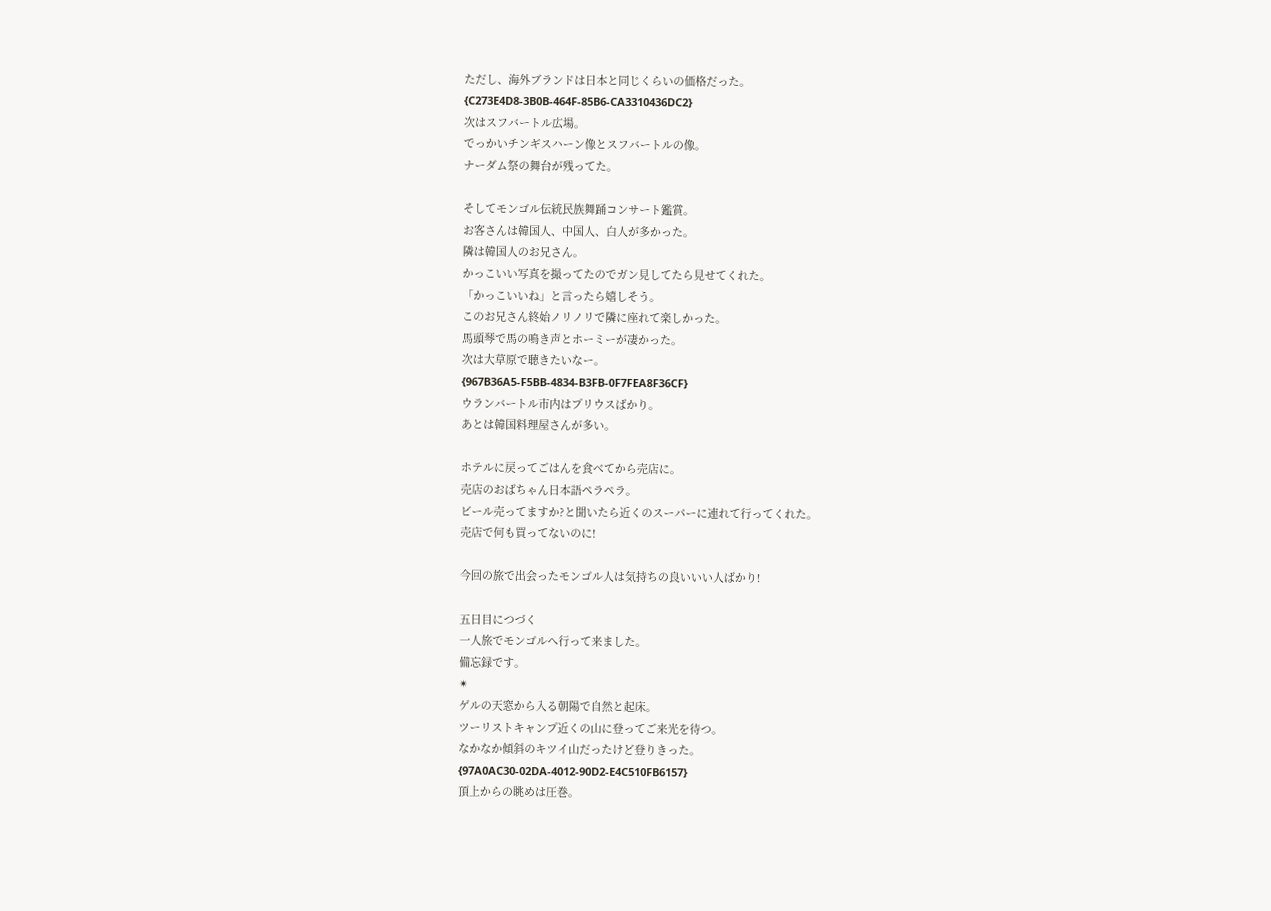ただし、海外ブランドは日本と同じくらいの価格だった。
{C273E4D8-3B0B-464F-85B6-CA3310436DC2}
次はスフバートル広場。
でっかいチンギスハーン像とスフバートルの像。
ナーダム祭の舞台が残ってた。

そしてモンゴル伝統民族舞踊コンサート鑑賞。
お客さんは韓国人、中国人、白人が多かった。
隣は韓国人のお兄さん。
かっこいい写真を撮ってたのでガン見してたら見せてくれた。
「かっこいいね」と言ったら嬉しそう。
このお兄さん終始ノリノリで隣に座れて楽しかった。
馬頭琴で馬の鳴き声とホーミーが凄かった。
次は大草原で聴きたいなー。
{967B36A5-F5BB-4834-B3FB-0F7FEA8F36CF}
ウランバートル市内はプリウスばかり。
あとは韓国料理屋さんが多い。

ホテルに戻ってごはんを食べてから売店に。
売店のおばちゃん日本語ペラペラ。
ビール売ってますか?と聞いたら近くのスーパーに連れて行ってくれた。
売店で何も買ってないのに!

今回の旅で出会ったモンゴル人は気持ちの良いいい人ばかり!

五日目につづく
一人旅でモンゴルへ行って来ました。
備忘録です。
✴
ゲルの天窓から入る朝陽で自然と起床。
ツーリストキャンプ近くの山に登ってご来光を待つ。
なかなか傾斜のキツイ山だったけど登りきった。
{97A0AC30-02DA-4012-90D2-E4C510FB6157}
頂上からの眺めは圧巻。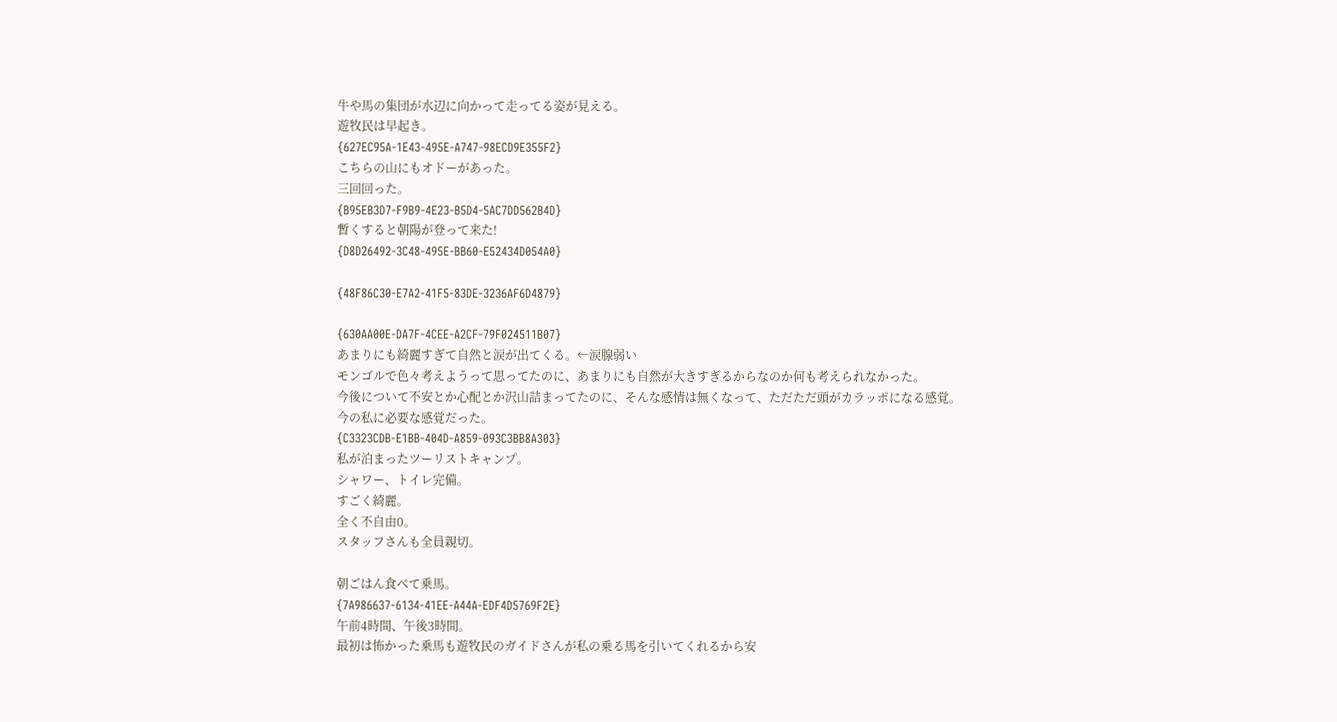牛や馬の集団が水辺に向かって走ってる姿が見える。
遊牧民は早起き。
{627EC95A-1E43-495E-A747-98ECD9E355F2}
こちらの山にもオドーがあった。
三回回った。
{B95EB3D7-F9B9-4E23-B5D4-5AC7DD562B4D}
暫くすると朝陽が登って来た!
{D8D26492-3C48-495E-BB60-E52434D054A0}

{48F86C30-E7A2-41F5-83DE-3236AF6D4879}

{630AA00E-DA7F-4CEE-A2CF-79F024511B07}
あまりにも綺麗すぎて自然と涙が出てくる。←涙腺弱い
モンゴルで色々考えようって思ってたのに、あまりにも自然が大きすぎるからなのか何も考えられなかった。
今後について不安とか心配とか沢山詰まってたのに、そんな感情は無くなって、ただただ頭がカラッポになる感覚。
今の私に必要な感覚だった。
{C3323CDB-E1BB-404D-A859-093C3BB8A303}
私が泊まったツーリストキャンプ。
シャワー、トイレ完備。
すごく綺麗。
全く不自由0。
スタッフさんも全員親切。

朝ごはん食べて乗馬。
{7A986637-6134-41EE-A44A-EDF4D5769F2E}
午前4時間、午後3時間。
最初は怖かった乗馬も遊牧民のガイドさんが私の乗る馬を引いてくれるから安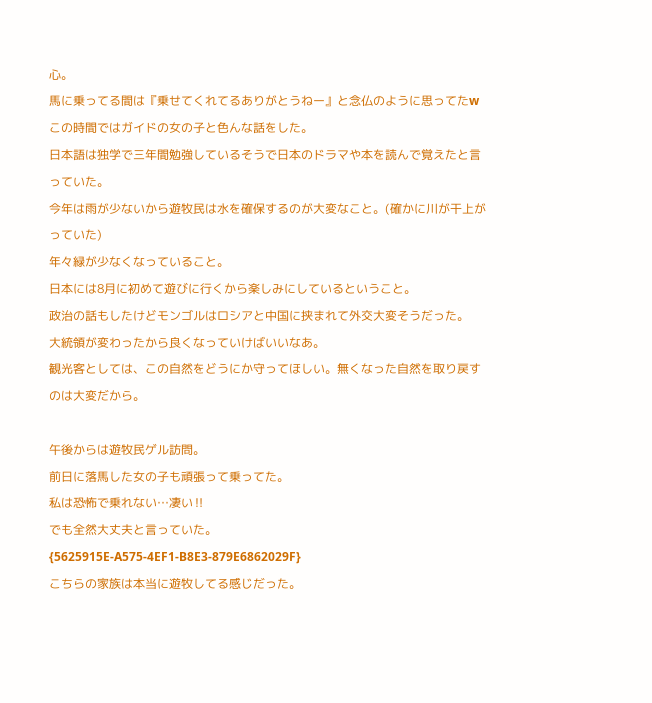心。
馬に乗ってる間は『乗せてくれてるありがとうねー』と念仏のように思ってたw
この時間ではガイドの女の子と色んな話をした。
日本語は独学で三年間勉強しているそうで日本のドラマや本を読んで覚えたと言っていた。
今年は雨が少ないから遊牧民は水を確保するのが大変なこと。(確かに川が干上がっていた)
年々緑が少なくなっていること。
日本には8月に初めて遊びに行くから楽しみにしているということ。
政治の話もしたけどモンゴルはロシアと中国に挟まれて外交大変そうだった。
大統領が変わったから良くなっていけばいいなあ。
観光客としては、この自然をどうにか守ってほしい。無くなった自然を取り戻すのは大変だから。

午後からは遊牧民ゲル訪問。
前日に落馬した女の子も頑張って乗ってた。
私は恐怖で乗れない…凄い‼
でも全然大丈夫と言っていた。
{5625915E-A575-4EF1-B8E3-879E6862029F}
こちらの家族は本当に遊牧してる感じだった。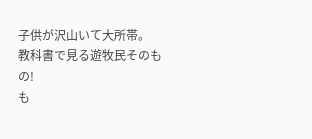子供が沢山いて大所帯。
教科書で見る遊牧民そのもの!
も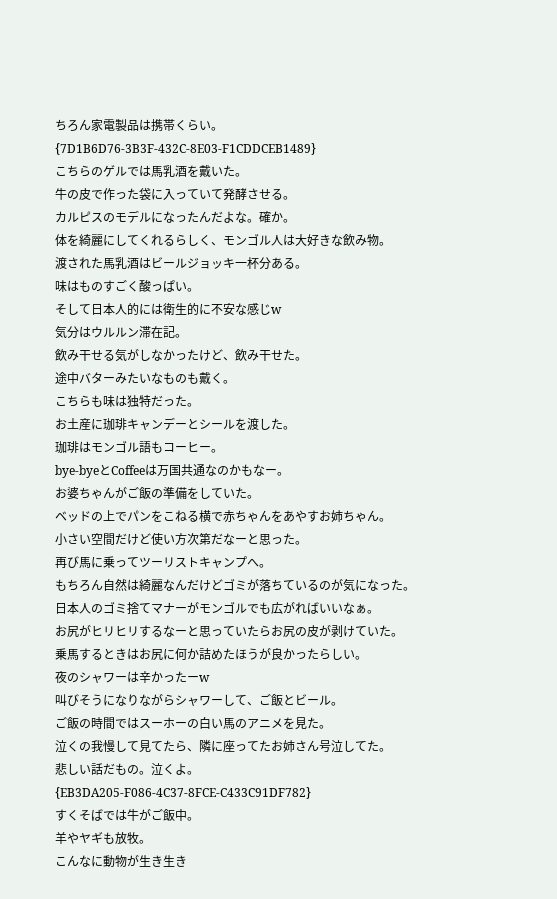ちろん家電製品は携帯くらい。
{7D1B6D76-3B3F-432C-8E03-F1CDDCEB1489}
こちらのゲルでは馬乳酒を戴いた。
牛の皮で作った袋に入っていて発酵させる。
カルピスのモデルになったんだよな。確か。
体を綺麗にしてくれるらしく、モンゴル人は大好きな飲み物。
渡された馬乳酒はビールジョッキ一杯分ある。
味はものすごく酸っぱい。
そして日本人的には衛生的に不安な感じw
気分はウルルン滞在記。
飲み干せる気がしなかったけど、飲み干せた。
途中バターみたいなものも戴く。
こちらも味は独特だった。
お土産に珈琲キャンデーとシールを渡した。
珈琲はモンゴル語もコーヒー。
bye-byeとCoffeeは万国共通なのかもなー。
お婆ちゃんがご飯の準備をしていた。
ベッドの上でパンをこねる横で赤ちゃんをあやすお姉ちゃん。
小さい空間だけど使い方次第だなーと思った。
再び馬に乗ってツーリストキャンプへ。
もちろん自然は綺麗なんだけどゴミが落ちているのが気になった。
日本人のゴミ捨てマナーがモンゴルでも広がればいいなぁ。
お尻がヒリヒリするなーと思っていたらお尻の皮が剥けていた。
乗馬するときはお尻に何か詰めたほうが良かったらしい。
夜のシャワーは辛かったーw
叫びそうになりながらシャワーして、ご飯とビール。
ご飯の時間ではスーホーの白い馬のアニメを見た。
泣くの我慢して見てたら、隣に座ってたお姉さん号泣してた。
悲しい話だもの。泣くよ。
{EB3DA205-F086-4C37-8FCE-C433C91DF782}
すくそばでは牛がご飯中。
羊やヤギも放牧。
こんなに動物が生き生き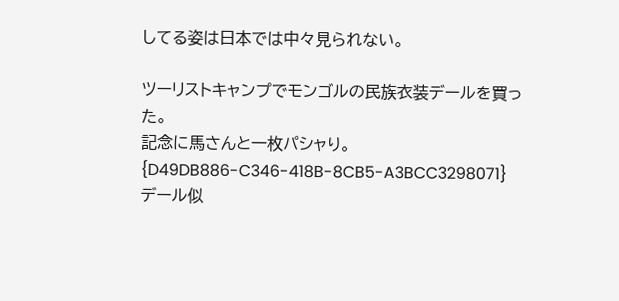してる姿は日本では中々見られない。

ツーリストキャンプでモンゴルの民族衣装デールを買った。
記念に馬さんと一枚パシャり。
{D49DB886-C346-418B-8CB5-A3BCC3298071}
デール似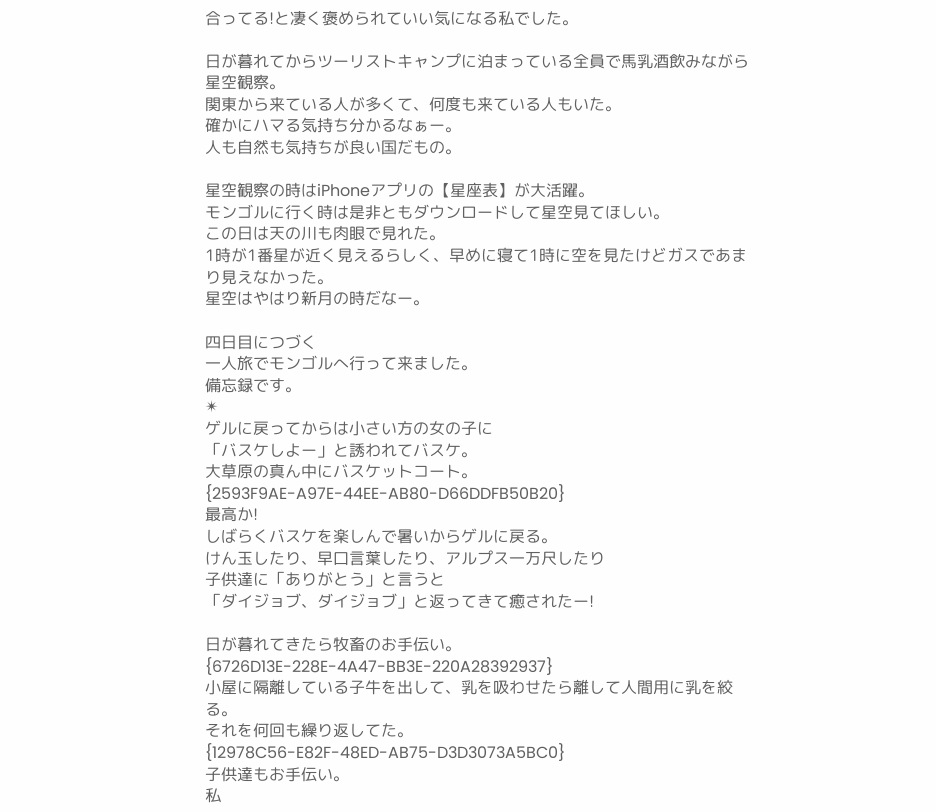合ってる!と凄く褒められていい気になる私でした。

日が暮れてからツーリストキャンプに泊まっている全員で馬乳酒飲みながら星空観察。
関東から来ている人が多くて、何度も来ている人もいた。
確かにハマる気持ち分かるなぁー。
人も自然も気持ちが良い国だもの。

星空観察の時はiPhoneアプリの【星座表】が大活躍。
モンゴルに行く時は是非ともダウンロードして星空見てほしい。
この日は天の川も肉眼で見れた。
1時が1番星が近く見えるらしく、早めに寝て1時に空を見たけどガスであまり見えなかった。
星空はやはり新月の時だなー。

四日目につづく
一人旅でモンゴルへ行って来ました。
備忘録です。
✴
ゲルに戻ってからは小さい方の女の子に
「バスケしよー」と誘われてバスケ。
大草原の真ん中にバスケットコート。
{2593F9AE-A97E-44EE-AB80-D66DDFB50B20}
最高か!
しばらくバスケを楽しんで暑いからゲルに戻る。
けん玉したり、早口言葉したり、アルプス一万尺したり
子供達に「ありがとう」と言うと
「ダイジョブ、ダイジョブ」と返ってきて癒されたー!

日が暮れてきたら牧畜のお手伝い。
{6726D13E-228E-4A47-BB3E-220A28392937}
小屋に隔離している子牛を出して、乳を吸わせたら離して人間用に乳を絞る。
それを何回も繰り返してた。
{12978C56-E82F-48ED-AB75-D3D3073A5BC0}
子供達もお手伝い。
私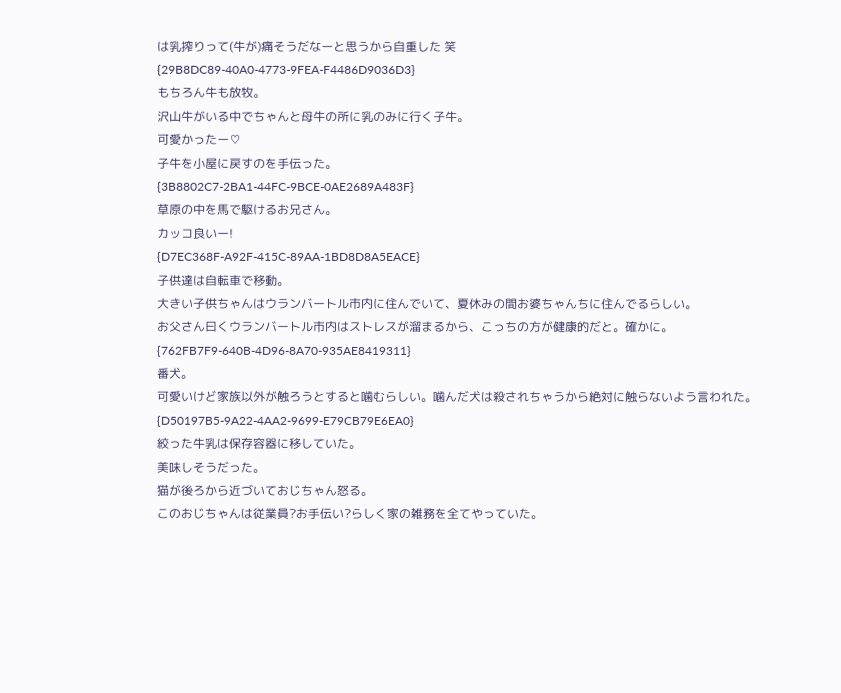は乳搾りって(牛が)痛そうだなーと思うから自重した 笑
{29B8DC89-40A0-4773-9FEA-F4486D9036D3}
もちろん牛も放牧。
沢山牛がいる中でちゃんと母牛の所に乳のみに行く子牛。
可愛かったー♡
子牛を小屋に戻すのを手伝った。
{3B8802C7-2BA1-44FC-9BCE-0AE2689A483F}
草原の中を馬で駆けるお兄さん。
カッコ良いー!
{D7EC368F-A92F-415C-89AA-1BD8D8A5EACE}
子供達は自転車で移動。
大きい子供ちゃんはウランバートル市内に住んでいて、夏休みの間お婆ちゃんちに住んでるらしい。
お父さん曰くウランバートル市内はストレスが溜まるから、こっちの方が健康的だと。確かに。
{762FB7F9-640B-4D96-8A70-935AE8419311}
番犬。
可愛いけど家族以外が触ろうとすると噛むらしい。噛んだ犬は殺されちゃうから絶対に触らないよう言われた。
{D50197B5-9A22-4AA2-9699-E79CB79E6EA0}
絞った牛乳は保存容器に移していた。
美味しそうだった。
猫が後ろから近づいておじちゃん怒る。
このおじちゃんは従業員?お手伝い?らしく家の雑務を全てやっていた。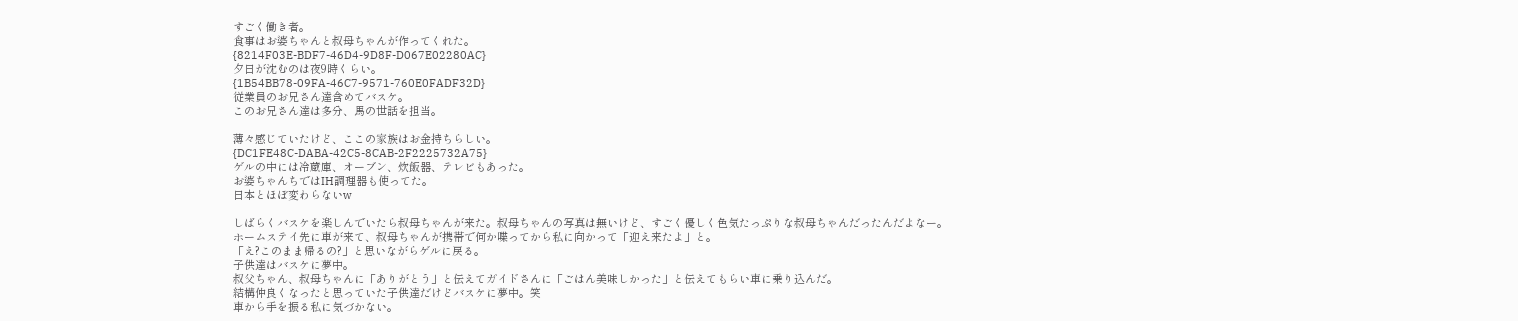すごく働き者。
食事はお婆ちゃんと叔母ちゃんが作ってくれた。
{8214F03E-BDF7-46D4-9D8F-D067E02280AC}
夕日が沈むのは夜9時くらい。
{1B54BB78-09FA-46C7-9571-760E0FADF32D}
従業員のお兄さん達含めてバスケ。
このお兄さん達は多分、馬の世話を担当。

薄々感じていたけど、ここの家族はお金持ちらしい。
{DC1FE48C-DABA-42C5-8CAB-2F2225732A75}
ゲルの中には冷蔵庫、オーブン、炊飯器、テレビもあった。
お婆ちゃんちではIH調理器も使ってた。
日本とほぼ変わらないw

しばらくバスケを楽しんでいたら叔母ちゃんが来た。叔母ちゃんの写真は無いけど、すごく優しく色気たっぷりな叔母ちゃんだったんだよなー。
ホームステイ先に車が来て、叔母ちゃんが携帯で何か喋ってから私に向かって「迎え来たよ」と。
「え?このまま帰るの?」と思いながらゲルに戻る。
子供達はバスケに夢中。
叔父ちゃん、叔母ちゃんに「ありがとう」と伝えてガイドさんに「ごはん美味しかった」と伝えてもらい車に乗り込んだ。
結構仲良くなったと思っていた子供達だけどバスケに夢中。笑
車から手を振る私に気づかない。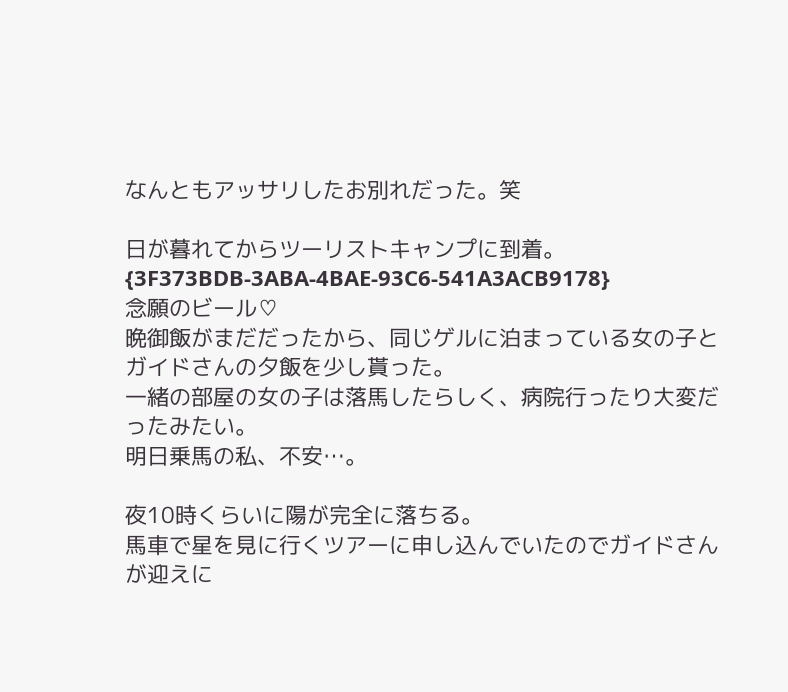なんともアッサリしたお別れだった。笑

日が暮れてからツーリストキャンプに到着。
{3F373BDB-3ABA-4BAE-93C6-541A3ACB9178}
念願のビール♡
晩御飯がまだだったから、同じゲルに泊まっている女の子とガイドさんの夕飯を少し貰った。
一緒の部屋の女の子は落馬したらしく、病院行ったり大変だったみたい。
明日乗馬の私、不安…。

夜10時くらいに陽が完全に落ちる。
馬車で星を見に行くツアーに申し込んでいたのでガイドさんが迎えに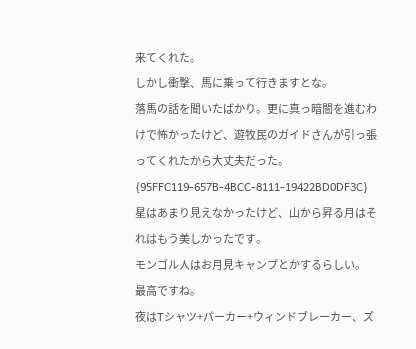来てくれた。
しかし衝撃、馬に乗って行きますとな。
落馬の話を聞いたばかり。更に真っ暗闇を進むわけで怖かったけど、遊牧民のガイドさんが引っ張ってくれたから大丈夫だった。
{95FFC119-657B-4BCC-8111-19422BD0DF3C}
星はあまり見えなかったけど、山から昇る月はそれはもう美しかったです。
モンゴル人はお月見キャンプとかするらしい。
最高ですね。
夜はTシャツ+パーカー+ウィンドブレーカー、ズ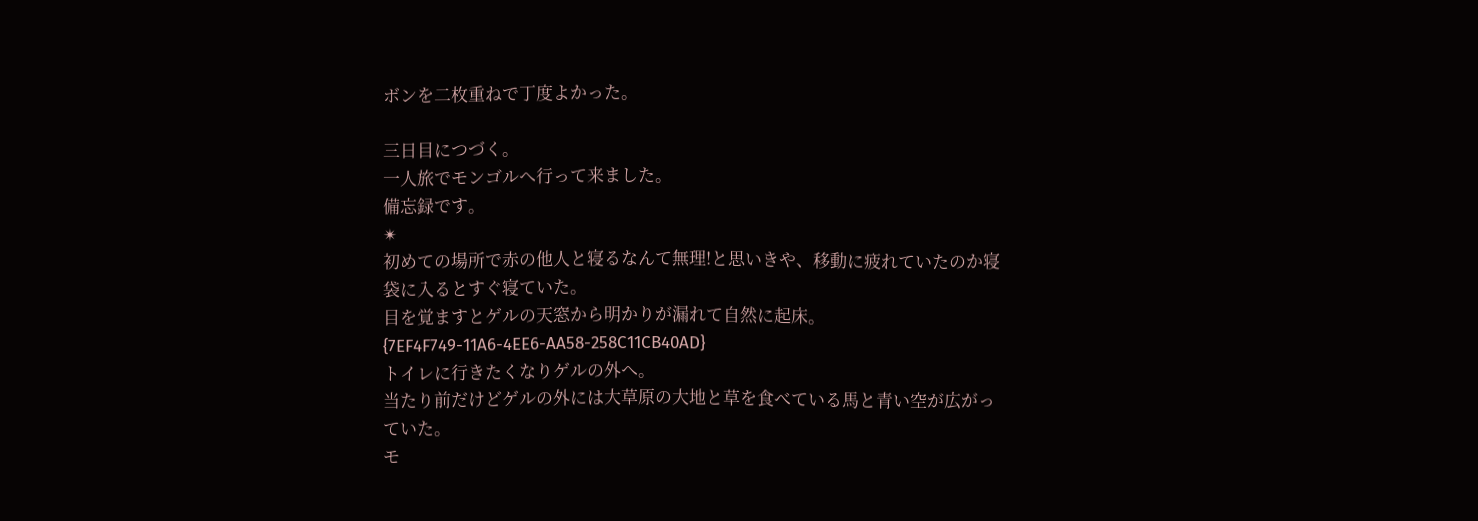ボンを二枚重ねで丁度よかった。

三日目につづく。
一人旅でモンゴルへ行って来ました。
備忘録です。
✴
初めての場所で赤の他人と寝るなんて無理!と思いきや、移動に疲れていたのか寝袋に入るとすぐ寝ていた。
目を覚ますとゲルの天窓から明かりが漏れて自然に起床。
{7EF4F749-11A6-4EE6-AA58-258C11CB40AD}
トイレに行きたくなりゲルの外へ。
当たり前だけどゲルの外には大草原の大地と草を食べている馬と青い空が広がっていた。
モ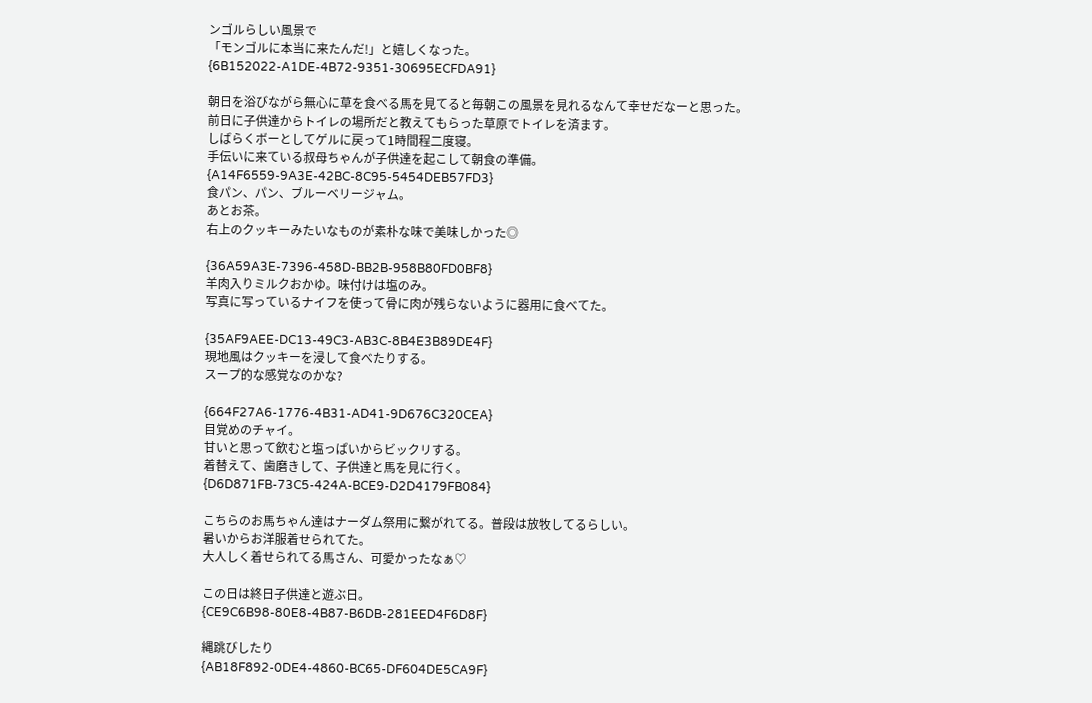ンゴルらしい風景で
「モンゴルに本当に来たんだ!」と嬉しくなった。
{6B152022-A1DE-4B72-9351-30695ECFDA91}

朝日を浴びながら無心に草を食べる馬を見てると毎朝この風景を見れるなんて幸せだなーと思った。
前日に子供達からトイレの場所だと教えてもらった草原でトイレを済ます。
しばらくボーとしてゲルに戻って1時間程二度寝。
手伝いに来ている叔母ちゃんが子供達を起こして朝食の準備。
{A14F6559-9A3E-42BC-8C95-5454DEB57FD3}
食パン、パン、ブルーベリージャム。
あとお茶。
右上のクッキーみたいなものが素朴な味で美味しかった◎

{36A59A3E-7396-458D-BB2B-958B80FD0BF8}
羊肉入りミルクおかゆ。味付けは塩のみ。
写真に写っているナイフを使って骨に肉が残らないように器用に食べてた。

{35AF9AEE-DC13-49C3-AB3C-8B4E3B89DE4F}
現地風はクッキーを浸して食べたりする。
スープ的な感覚なのかな?

{664F27A6-1776-4B31-AD41-9D676C320CEA}
目覚めのチャイ。
甘いと思って飲むと塩っぱいからビックリする。
着替えて、歯磨きして、子供達と馬を見に行く。
{D6D871FB-73C5-424A-BCE9-D2D4179FB084}

こちらのお馬ちゃん達はナーダム祭用に繋がれてる。普段は放牧してるらしい。
暑いからお洋服着せられてた。
大人しく着せられてる馬さん、可愛かったなぁ♡

この日は終日子供達と遊ぶ日。
{CE9C6B98-80E8-4B87-B6DB-281EED4F6D8F}

縄跳びしたり
{AB18F892-0DE4-4860-BC65-DF604DE5CA9F}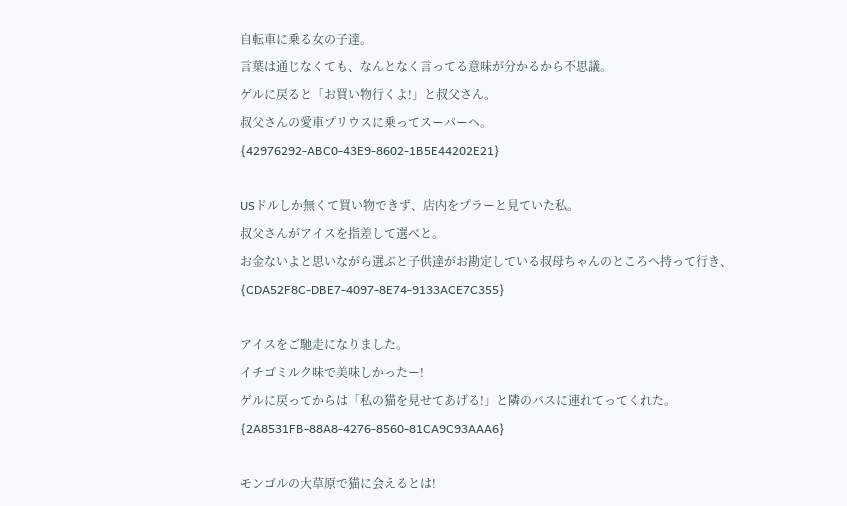自転車に乗る女の子達。
言葉は通じなくても、なんとなく言ってる意味が分かるから不思議。
ゲルに戻ると「お買い物行くよ!」と叔父さん。
叔父さんの愛車プリウスに乗ってスーパーへ。
{42976292-ABC0-43E9-8602-1B5E44202E21}

USドルしか無くて買い物できず、店内をプラーと見ていた私。
叔父さんがアイスを指差して選べと。
お金ないよと思いながら選ぶと子供達がお勘定している叔母ちゃんのところへ持って行き、
{CDA52F8C-DBE7-4097-8E74-9133ACE7C355}

アイスをご馳走になりました。
イチゴミルク味で美味しかったー!
ゲルに戻ってからは「私の猫を見せてあげる!」と隣のバスに連れてってくれた。
{2A8531FB-88A8-4276-8560-81CA9C93AAA6}

モンゴルの大草原で猫に会えるとは!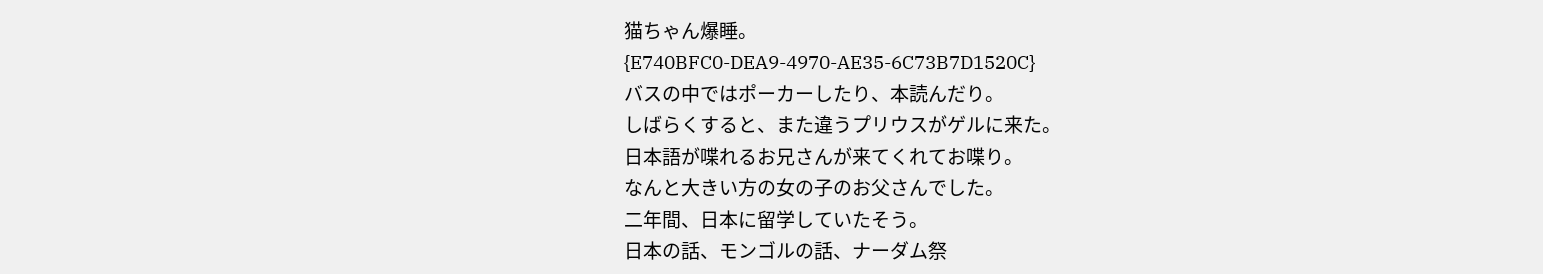猫ちゃん爆睡。
{E740BFC0-DEA9-4970-AE35-6C73B7D1520C}
バスの中ではポーカーしたり、本読んだり。
しばらくすると、また違うプリウスがゲルに来た。
日本語が喋れるお兄さんが来てくれてお喋り。
なんと大きい方の女の子のお父さんでした。
二年間、日本に留学していたそう。
日本の話、モンゴルの話、ナーダム祭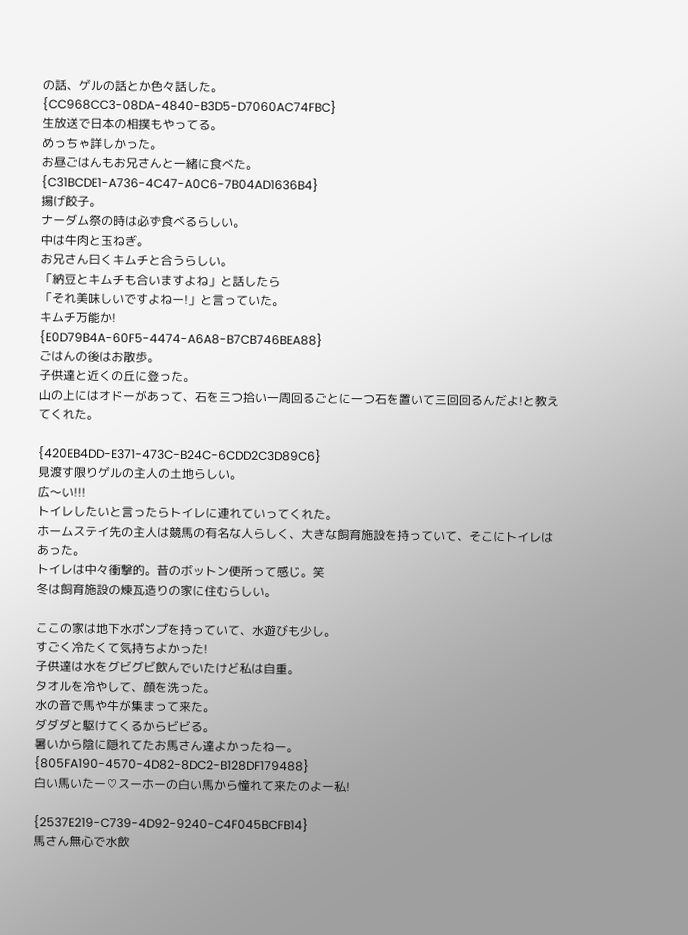の話、ゲルの話とか色々話した。
{CC968CC3-08DA-4840-B3D5-D7060AC74FBC}
生放送で日本の相撲もやってる。
めっちゃ詳しかった。
お昼ごはんもお兄さんと一緒に食べた。
{C31BCDE1-A736-4C47-A0C6-7B04AD1636B4}
揚げ餃子。
ナーダム祭の時は必ず食べるらしい。
中は牛肉と玉ねぎ。
お兄さん曰くキムチと合うらしい。
「納豆とキムチも合いますよね」と話したら
「それ美味しいですよねー!」と言っていた。
キムチ万能か!
{E0D79B4A-60F5-4474-A6A8-B7CB746BEA88}
ごはんの後はお散歩。
子供達と近くの丘に登った。
山の上にはオドーがあって、石を三つ拾い一周回るごとに一つ石を置いて三回回るんだよ!と教えてくれた。

{420EB4DD-E371-473C-B24C-6CDD2C3D89C6}
見渡す限りゲルの主人の土地らしい。
広〜い!!!
トイレしたいと言ったらトイレに連れていってくれた。
ホームステイ先の主人は競馬の有名な人らしく、大きな飼育施設を持っていて、そこにトイレはあった。
トイレは中々衝撃的。昔のボットン便所って感じ。笑
冬は飼育施設の煉瓦造りの家に住むらしい。

ここの家は地下水ポンプを持っていて、水遊びも少し。
すごく冷たくて気持ちよかった!
子供達は水をグビグビ飲んでいたけど私は自重。
タオルを冷やして、顔を洗った。
水の音で馬や牛が集まって来た。
ダダダと駆けてくるからビビる。
暑いから陰に隠れてたお馬さん達よかったねー。
{805FA190-4570-4D82-8DC2-B128DF179488}
白い馬いたー♡スーホーの白い馬から憧れて来たのよー私!

{2537E219-C739-4D92-9240-C4F045BCFB14}
馬さん無心で水飲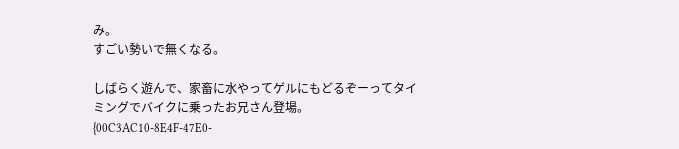み。
すごい勢いで無くなる。

しばらく遊んで、家畜に水やってゲルにもどるぞーってタイミングでバイクに乗ったお兄さん登場。
{00C3AC10-8E4F-47E0-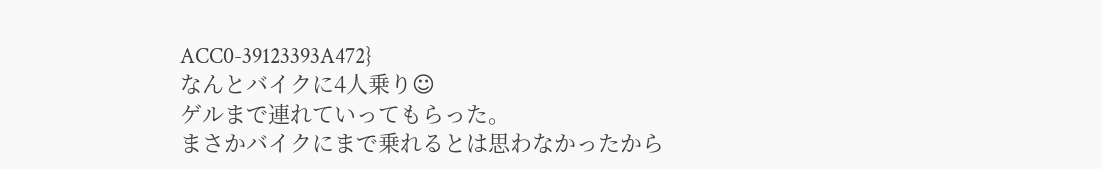ACC0-39123393A472}
なんとバイクに4人乗り☺
ゲルまで連れていってもらった。
まさかバイクにまで乗れるとは思わなかったから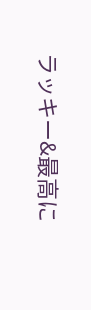ラッキー&最高に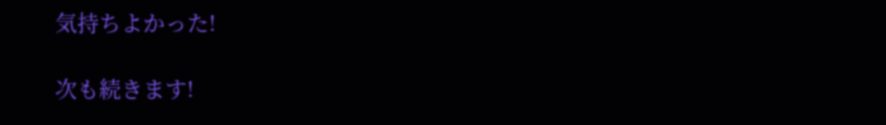気持ちよかった!

次も続きます!